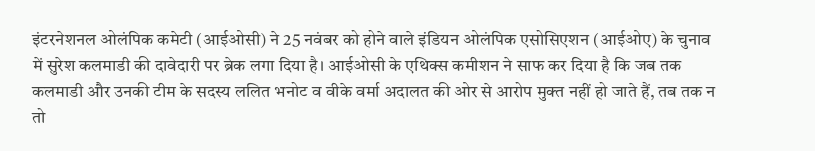इंटरनेशनल ओलंपिक कमेटी (आईओसी) ने 25 नवंबर को होने वाले इंडियन ओलंपिक एसोसिएशन (आईओए) के चुनाव में सुरेश कलमाडी की दावेदारी पर ब्रेक लगा दिया है। आईओसी के एथिक्स कमीशन ने साफ कर दिया है कि जब तक कलमाडी और उनकी टीम के सदस्य ललित भनोट व वीके वर्मा अदालत की ओर से आरोप मुक्त नहीं हो जाते हैं, तब तक न तो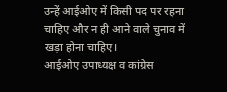उन्हें आईओए में किसी पद पर रहना चाहिए और न ही आने वाले चुनाव में खड़ा होना चाहिए।
आईओए उपाध्यक्ष व कांग्रेस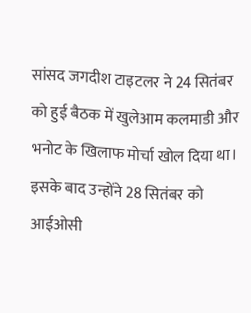सांसद जगदीश टाइटलर ने 24 सितंबर को हुई बैठक में खुलेआम कलमाडी और भनोट के खिलाफ मोर्चा खोल दिया था। इसके बाद उन्होंने 28 सितंबर को आईओसी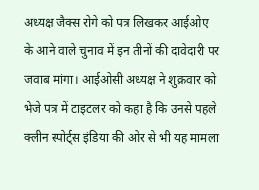अध्यक्ष जैक्स रोगे को पत्र लिखकर आईओए के आने वाले चुनाव में इन तीनों की दावेदारी पर जवाब मांगा। आईओसी अध्यक्ष ने शुक्रवार को भेजे पत्र में टाइटलर को कहा है कि उनसे पहले क्लीन स्पोर्ट्स इंडिया की ओर से भी यह मामला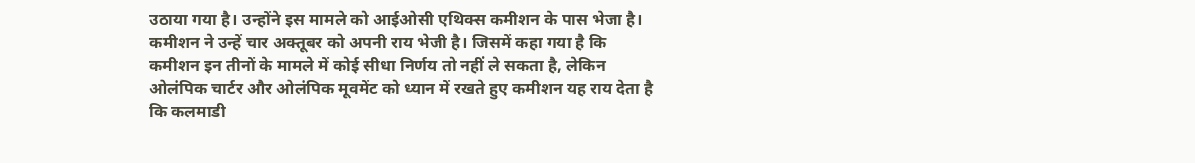उठाया गया है। उन्होंने इस मामले को आईओसी एथिक्स कमीशन के पास भेजा है।
कमीशन ने उन्हें चार अक्तूबर को अपनी राय भेजी है। जिसमें कहा गया है कि कमीशन इन तीनों के मामले में कोई सीधा निर्णय तो नहीं ले सकता है, लेकिन ओलंपिक चार्टर और ओलंपिक मूवमेंट को ध्यान में रखते हुए कमीशन यह राय देता है कि कलमाडी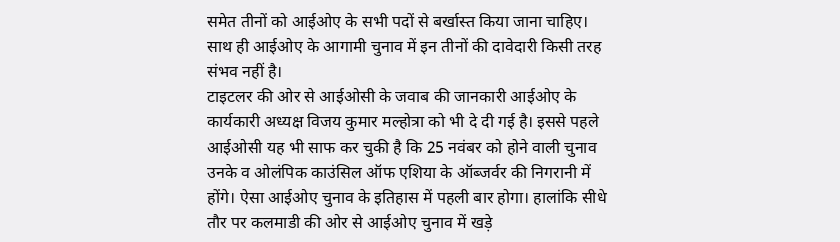समेत तीनों को आईओए के सभी पदों से बर्खास्त किया जाना चाहिए। साथ ही आईओए के आगामी चुनाव में इन तीनों की दावेदारी किसी तरह संभव नहीं है।
टाइटलर की ओर से आईओसी के जवाब की जानकारी आईओए के कार्यकारी अध्यक्ष विजय कुमार मल्होत्रा को भी दे दी गई है। इससे पहले आईओसी यह भी साफ कर चुकी है कि 25 नवंबर को होने वाली चुनाव उनके व ओलंपिक काउंसिल ऑफ एशिया के ऑब्जर्वर की निगरानी में होंगे। ऐसा आईओए चुनाव के इतिहास में पहली बार होगा। हालांकि सीधे तौर पर कलमाडी की ओर से आईओए चुनाव में खड़े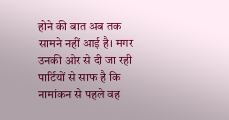होने की बात अब तक सामने नहीं आई है। मगर उनकी ओर से दी जा रही पार्टियों से साफ है कि नामांकन से पहले वह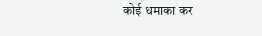कोई धमाका कर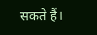सकते हैं।